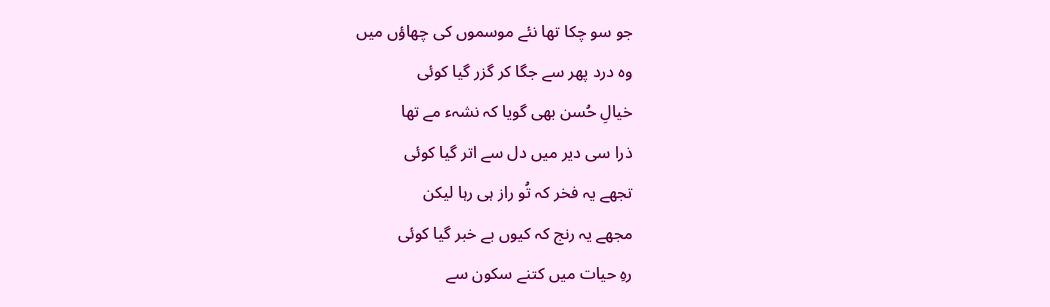جو سو چکا تھا نئے موسموں کی چھاؤں میں
وہ درد پھر سے جگا کر گزر گیا کوئی
خیالِ حُسن بھی گویا کہ نشہء مے تھا
ذرا سی دیر میں دل سے اتر گیا کوئی
تجھے یہ فخر کہ تُو راز ہی رہا لیکن
مجھے یہ رنج کہ کیوں بے خبر گیا کوئی
رہِ حیات میں کتنے سکون سے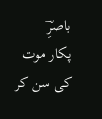باصرِؔ
پکار موت کی سن کر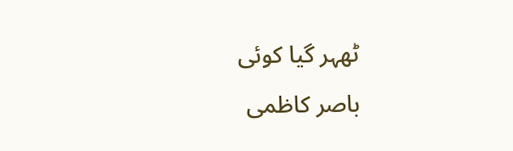ٹھہر گیا کوئی
باصر کاظمی